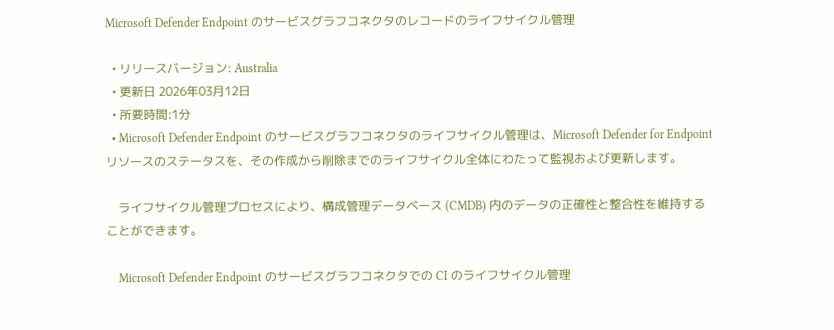Microsoft Defender Endpoint のサービスグラフコネクタのレコードのライフサイクル管理

  • リリースバージョン: Australia
  • 更新日 2026年03月12日
  • 所要時間:1分
  • Microsoft Defender Endpoint のサービスグラフコネクタのライフサイクル管理は、Microsoft Defender for Endpoint リソースのステータスを、その作成から削除までのライフサイクル全体にわたって監視および更新します。

    ライフサイクル管理プロセスにより、構成管理データベース (CMDB) 内のデータの正確性と整合性を維持することができます。

    Microsoft Defender Endpoint のサービスグラフコネクタでの CI のライフサイクル管理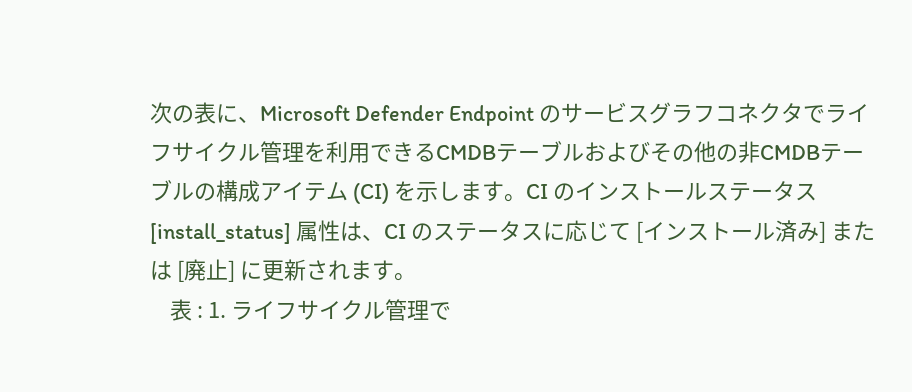次の表に、Microsoft Defender Endpoint のサービスグラフコネクタでライフサイクル管理を利用できるCMDBテーブルおよびその他の非CMDBテーブルの構成アイテム (CI) を示します。CI のインストールステータス [install_status] 属性は、CI のステータスに応じて [インストール済み] または [廃止] に更新されます。
    表 : 1. ライフサイクル管理で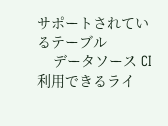サポートされているテーブル
    データソース CI 利用できるライ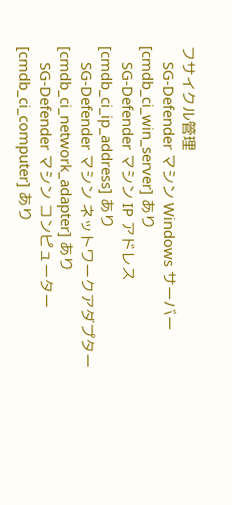フサイクル管理
    SG-Defender マシン Windows サーバー [cmdb_ci_win_server] あり
    SG-Defender マシン IP アドレス [cmdb_ci_ip_address] あり
    SG-Defender マシン ネットワークアダプター [cmdb_ci_network_adapter] あり
    SG-Defender マシン コンピューター [cmdb_ci_computer] あり